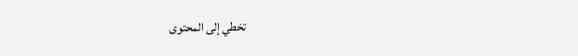تخطي إلى المحتوى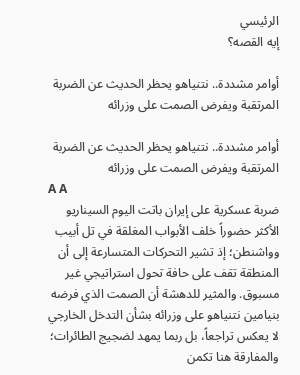الرئيسي
إيه القصه؟

أوامر مشددة.. نتنياهو يحظر الحديث عن الضربة المرتقبة ويفرض الصمت على وزرائه

أوامر مشددة.. نتنياهو يحظر الحديث عن الضربة المرتقبة ويفرض الصمت على وزرائه
A A
ضربة عسكرية على إيران باتت اليوم السيناريو الأكثر حضوراً خلف الأبواب المغلقة في تل أبيب وواشنطن؛ إذ تشير التحركات المتسارعة إلى أن المنطقة تقف على حافة تحول استراتيجي غير مسبوق. والمثير للدهشة أن الصمت الذي فرضه بنيامين نتنياهو على وزرائه بشأن التدخل الخارجي لا يعكس تراجعاً، بل ربما يمهد لضجيج الطائرات؛ والمفارقة هنا تكمن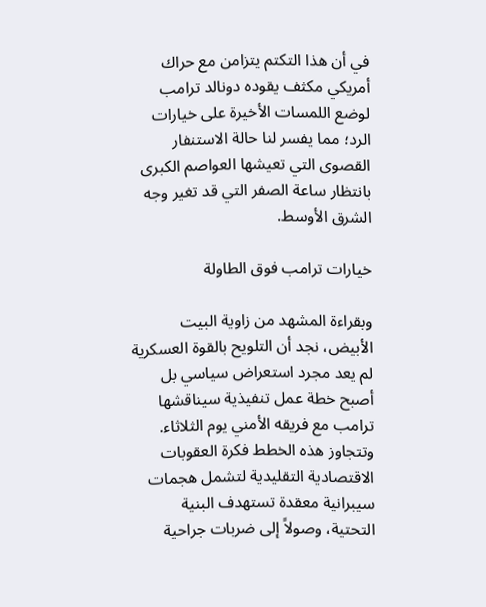في أن هذا التكتم يتزامن مع حراك أمريكي مكثف يقوده دونالد ترامب لوضع اللمسات الأخيرة على خيارات الرد؛ مما يفسر لنا حالة الاستنفار القصوى التي تعيشها العواصم الكبرى بانتظار ساعة الصفر التي قد تغير وجه الشرق الأوسط.

خيارات ترامب فوق الطاولة

وبقراءة المشهد من زاوية البيت الأبيض، نجد أن التلويح بالقوة العسكرية لم يعد مجرد استعراض سياسي بل أصبح خطة عمل تنفيذية سيناقشها ترامب مع فريقه الأمني يوم الثلاثاء. وتتجاوز هذه الخطط فكرة العقوبات الاقتصادية التقليدية لتشمل هجمات سيبرانية معقدة تستهدف البنية التحتية، وصولاً إلى ضربات جراحية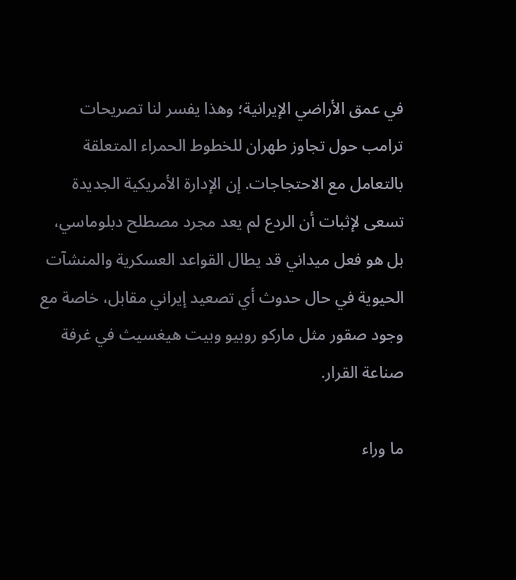في عمق الأراضي الإيرانية؛ وهذا يفسر لنا تصريحات ترامب حول تجاوز طهران للخطوط الحمراء المتعلقة بالتعامل مع الاحتجاجات. إن الإدارة الأمريكية الجديدة تسعى لإثبات أن الردع لم يعد مجرد مصطلح دبلوماسي، بل هو فعل ميداني قد يطال القواعد العسكرية والمنشآت الحيوية في حال حدوث أي تصعيد إيراني مقابل، خاصة مع وجود صقور مثل ماركو روبيو وبيت هيغسيث في غرفة صناعة القرار.

ما وراء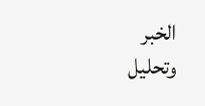الخبر وتحليل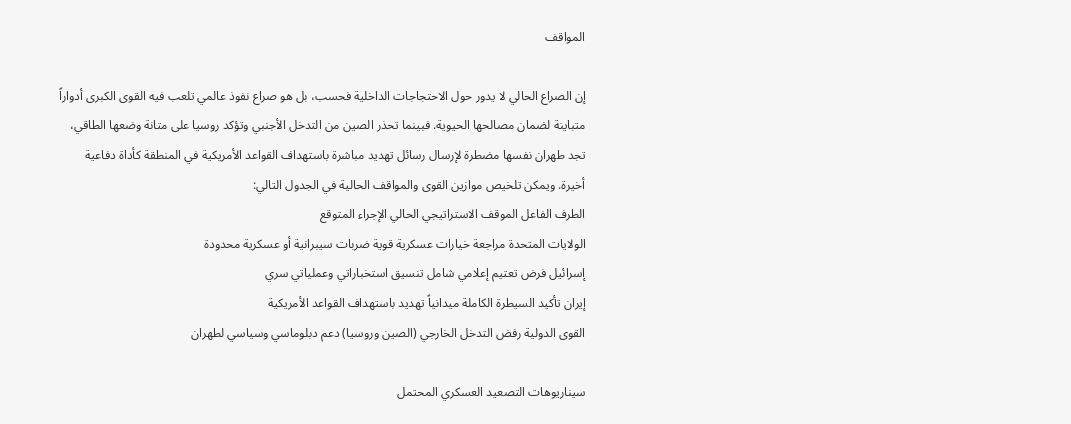المواقف

إن الصراع الحالي لا يدور حول الاحتجاجات الداخلية فحسب، بل هو صراع نفوذ عالمي تلعب فيه القوى الكبرى أدواراً متباينة لضمان مصالحها الحيوية. فبينما تحذر الصين من التدخل الأجنبي وتؤكد روسيا على متانة وضعها الطاقي، تجد طهران نفسها مضطرة لإرسال رسائل تهديد مباشرة باستهداف القواعد الأمريكية في المنطقة كأداة دفاعية أخيرة. ويمكن تلخيص موازين القوى والمواقف الحالية في الجدول التالي:
الطرف الفاعل الموقف الاستراتيجي الحالي الإجراء المتوقع
الولايات المتحدة مراجعة خيارات عسكرية قوية ضربات سيبرانية أو عسكرية محدودة
إسرائيل فرض تعتيم إعلامي شامل تنسيق استخباراتي وعملياتي سري
إيران تأكيد السيطرة الكاملة ميدانياً تهديد باستهداف القواعد الأمريكية
القوى الدولية رفض التدخل الخارجي (الصين وروسيا) دعم دبلوماسي وسياسي لطهران

سيناريوهات التصعيد العسكري المحتمل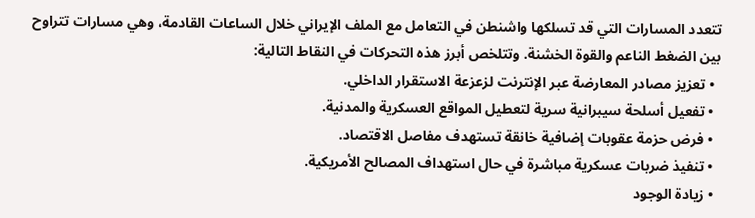تتعدد المسارات التي قد تسلكها واشنطن في التعامل مع الملف الإيراني خلال الساعات القادمة، وهي مسارات تتراوح بين الضغط الناعم والقوة الخشنة. وتتلخص أبرز هذه التحركات في النقاط التالية:
  • تعزيز مصادر المعارضة عبر الإنترنت لزعزعة الاستقرار الداخلي.
  • تفعيل أسلحة سيبرانية سرية لتعطيل المواقع العسكرية والمدنية.
  • فرض حزمة عقوبات إضافية خانقة تستهدف مفاصل الاقتصاد.
  • تنفيذ ضربات عسكرية مباشرة في حال استهداف المصالح الأمريكية.
  • زيادة الوجود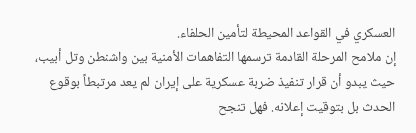العسكري في القواعد المحيطة لتأمين الحلفاء.
إن ملامح المرحلة القادمة ترسمها التفاهمات الأمنية بين واشنطن وتل أبيب، حيث يبدو أن قرار تنفيذ ضربة عسكرية على إيران لم يعد مرتبطاً بوقوع الحدث بل بتوقيت إعلانه. فهل تنجح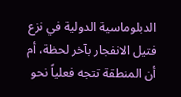الدبلوماسية الدولية في نزع فتيل الانفجار بآخر لحظة، أم أن المنطقة تتجه فعلياً نحو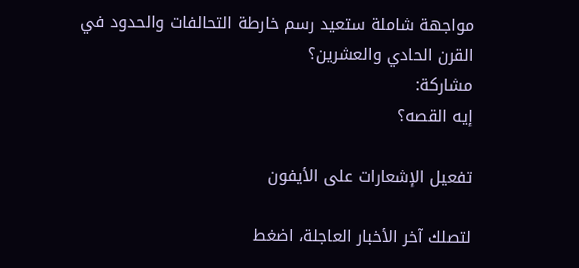مواجهة شاملة ستعيد رسم خارطة التحالفات والحدود في القرن الحادي والعشرين؟
مشاركة:
إيه القصه؟

تفعيل الإشعارات على الأيفون

لتصلك آخر الأخبار العاجلة، اضغط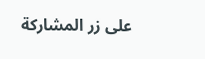على زر المشاركة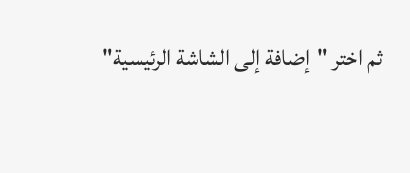ثم اختر "إضافة إلى الشاشة الرئيسية"